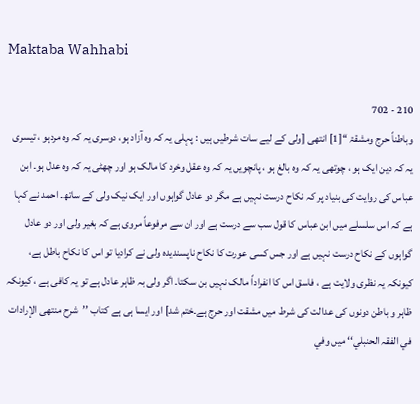Maktaba Wahhabi

210 - 702
وباطناً حرج ومشقۃ ‘‘[1] انتھی [ولی کے لیے سات شرطیں ہیں : پہلی یہ کہ وہ آزاد ہو، دوسری یہ کہ وہ مردہو ، تیسری یہ کہ دین ایک ہو ، چوتھی یہ کہ وہ بالغ ہو ، پانچویں یہ کہ وہ عقل وخرد کا مالک ہو اور چھٹی یہ کہ وہ عدل ہو۔ ابن عباس کی روایت کی بنیاد پر کہ نکاح درست نہیں ہے مگر دو عادل گواہوں اور ایک نیک ولی کے ساتھ۔ احمد نے کہا ہے کہ اس سلسلے میں ابن عباس کا قول سب سے درست ہے اور ان سے مرفوعاً مروی ہے کہ بغیر ولی اور دو عادل گواہوں کے نکاح درست نہیں ہے اور جس کسی عورت کا نکاح ناپسندیدہ ولی نے کرادیا تو اس کا نکاح باطل ہے، کیونکہ یہ نظری ولایت ہے ، فاسق اس کا انفراداً مالک نہیں بن سکتا۔ اگر ولی بہ ظاہر عادل ہے تو یہ کافی ہے ، کیونکہ ظاہر و باطن دونوں کی عدالت کی شرط میں مشقت اور حرج ہے۔ختم شد] اور ایسا ہی ہے کتاب ’’شرح منتھی الإرادات في الفقہ الحنبلي‘‘ میں وفي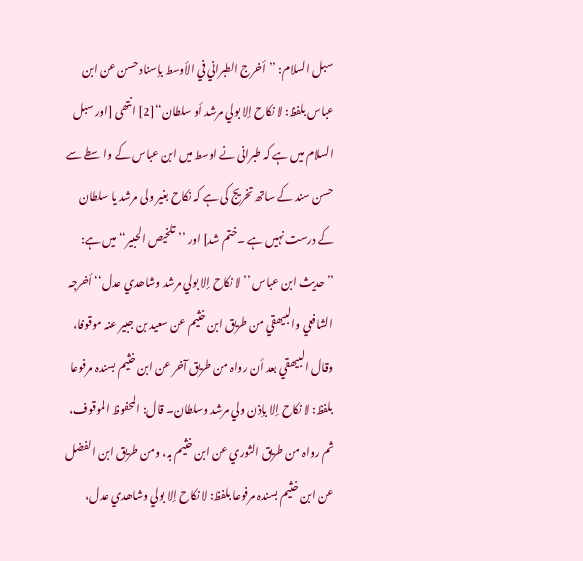سبل السلام: ’’أخرج الطبراني في الأوسط بإسناد حسن عن ابن عباس بلفظ: لا نکاح إلا بولي مرشد أو سلطان‘‘[2] انتھی [اور سبل السلام میں ہے کہ طبرانی نے اوسط میں ابن عباس کے واسطے سے حسن سند کے ساتھ تخریج کی ہے کہ نکاح بغیر ولی مرشد یا سلطان کے درست نہیں ہے ۔ختم شد] اور ’’تلخیص الحبیر‘‘ میں ہے: ’’حدیث ابن عباس ’’لا نکاح إلا بولي مرشد وشاھدي عدل‘‘ أخرجہ الشافعي والبیھقي من طریق ابن خثیم عن سعید بن جبیر عنہ موقوفا، وقال البیھقي بعد أن رواہ من طریق آخر عن ابن خثیم بسندہ مرفوعا بلفظ: لا نکاح إلا بإذن ولي مرشد وسلطان۔ قال: المحفوظ الموقوف، ثم رواہ من طریق الثوري عن ابن خثیم بہ، ومن طریق ابن الفضل عن ابن خثیم بسندہ مرفوعا بلفظ: لا نکاح إلا بولي وشاھدي عدل،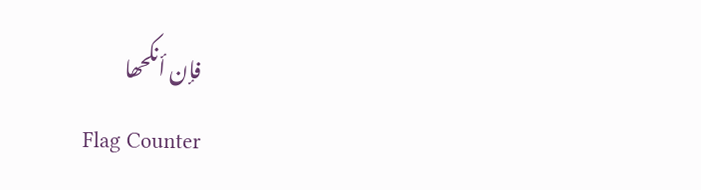فإن أنکحھا
Flag Counter